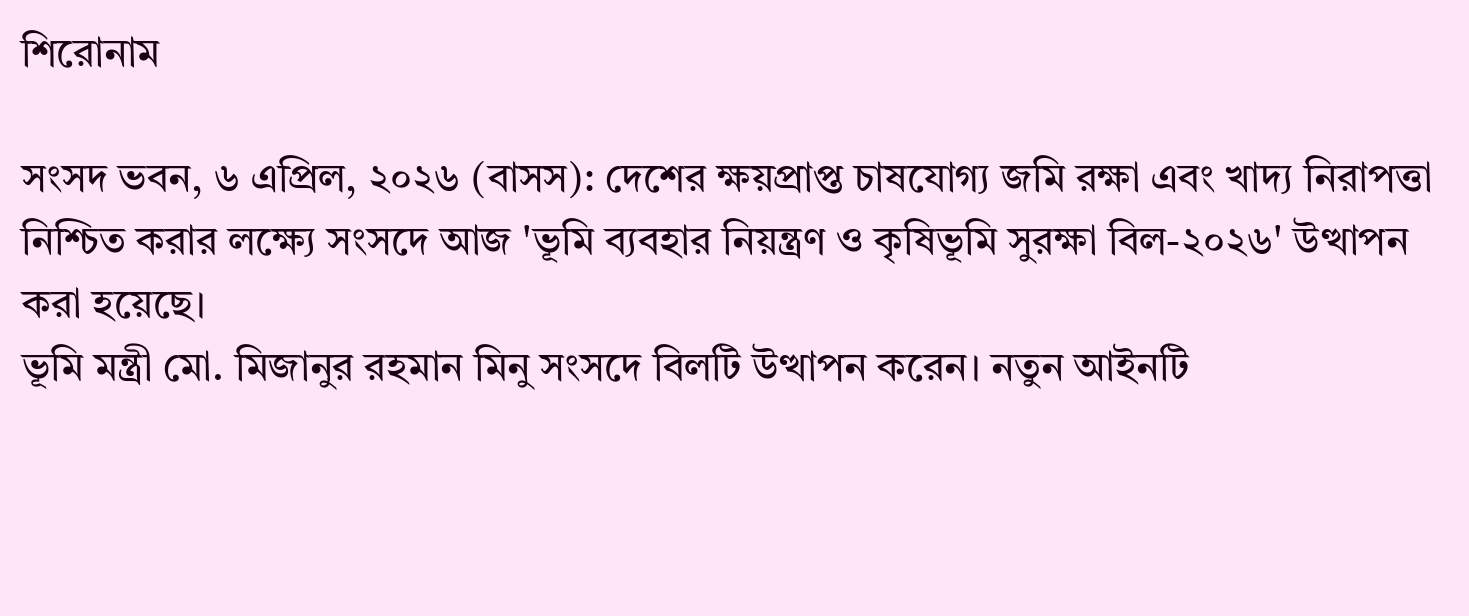শিরোনাম

সংসদ ভবন, ৬ এপ্রিল, ২০২৬ (বাসস): দেশের ক্ষয়প্রাপ্ত চাষযোগ্য জমি রক্ষা এবং খাদ্য নিরাপত্তা নিশ্চিত করার লক্ষ্যে সংসদে আজ 'ভূমি ব্যবহার নিয়ন্ত্রণ ও কৃষিভূমি সুরক্ষা বিল-২০২৬' উত্থাপন করা হয়েছে।
ভূমি মন্ত্রী মো. মিজানুর রহমান মিনু সংসদে বিলটি উত্থাপন করেন। নতুন আইনটি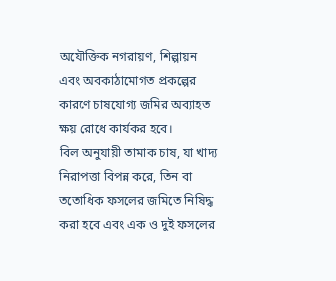অযৌক্তিক নগরায়ণ, শিল্পায়ন এবং অবকাঠামোগত প্রকল্পের কারণে চাষযোগ্য জমির অব্যাহত ক্ষয় রোধে কার্যকর হবে।
বিল অনুযায়ী তামাক চাষ, যা খাদ্য নিরাপত্তা বিপন্ন করে, তিন বা ততোধিক ফসলের জমিতে নিষিদ্ধ করা হবে এবং এক ও দুই ফসলের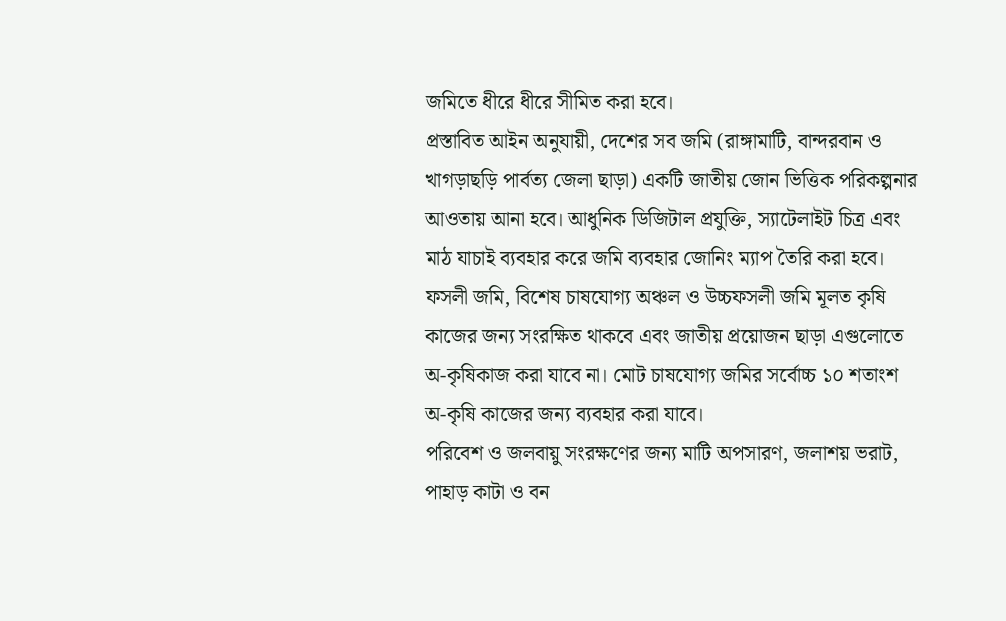জমিতে ধীরে ধীরে সীমিত করা হবে।
প্রস্তাবিত আইন অনুযায়ী, দেশের সব জমি (রাঙ্গামাটি, বান্দরবান ও খাগড়াছড়ি পার্বত্য জেলা ছাড়া) একটি জাতীয় জোন ভিত্তিক পরিকল্পনার আওতায় আনা হবে। আধুনিক ডিজিটাল প্রযুক্তি, স্যাটেলাইট চিত্র এবং মাঠ যাচাই ব্যবহার করে জমি ব্যবহার জোনিং ম্যাপ তৈরি করা হবে। ফসলী জমি, বিশেষ চাষযোগ্য অঞ্চল ও উচ্চফসলী জমি মূলত কৃষি কাজের জন্য সংরক্ষিত থাকবে এবং জাতীয় প্রয়োজন ছাড়া এগুলোতে অ-কৃষিকাজ করা যাবে না। মোট চাষযোগ্য জমির সর্বোচ্চ ১০ শতাংশ অ-কৃষি কাজের জন্য ব্যবহার করা যাবে।
পরিবেশ ও জলবায়ু সংরক্ষণের জন্য মাটি অপসারণ, জলাশয় ভরাট, পাহাড় কাটা ও বন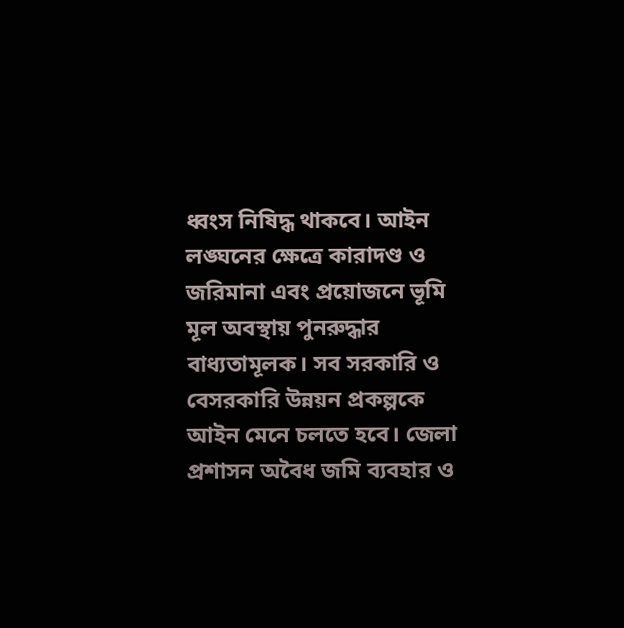ধ্বংস নিষিদ্ধ থাকবে। আইন লঙ্ঘনের ক্ষেত্রে কারাদণ্ড ও জরিমানা এবং প্রয়োজনে ভূমি মূল অবস্থায় পুনরুদ্ধার বাধ্যতামূলক। সব সরকারি ও বেসরকারি উন্নয়ন প্রকল্পকে আইন মেনে চলতে হবে। জেলা প্রশাসন অবৈধ জমি ব্যবহার ও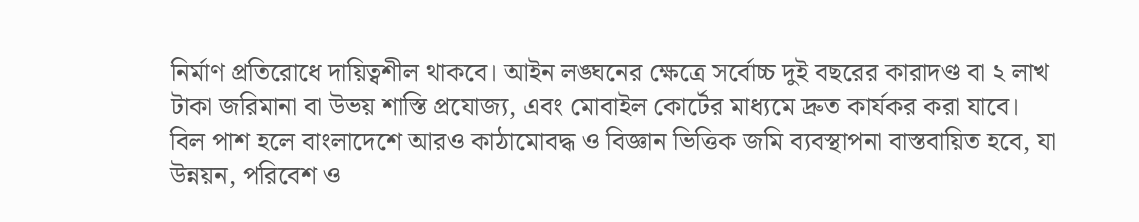নির্মাণ প্রতিরোধে দায়িত্বশীল থাকবে। আইন লঙ্ঘনের ক্ষেত্রে সর্বোচ্চ দুই বছরের কারাদণ্ড বা ২ লাখ টাকা জরিমানা বা উভয় শাস্তি প্রযোজ্য, এবং মোবাইল কোর্টের মাধ্যমে দ্রুত কার্যকর করা যাবে।
বিল পাশ হলে বাংলাদেশে আরও কাঠামোবদ্ধ ও বিজ্ঞান ভিত্তিক জমি ব্যবস্থাপনা বাস্তবায়িত হবে, যা উন্নয়ন, পরিবেশ ও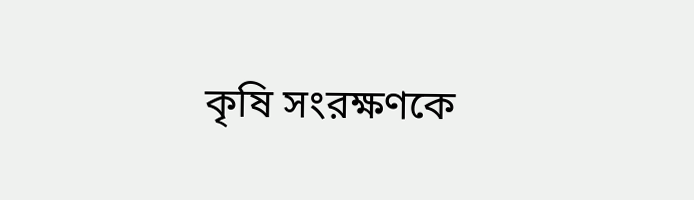কৃষি সংরক্ষণকে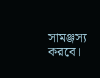সামঞ্জস্য করবে।